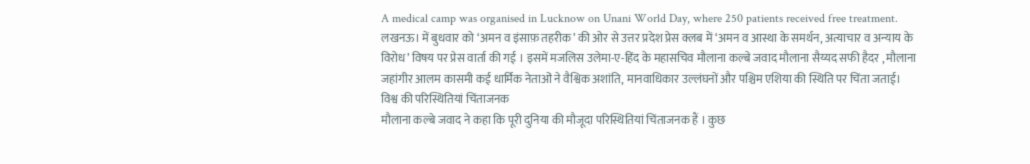A medical camp was organised in Lucknow on Unani World Day, where 250 patients received free treatment.
लखनऊ। में बुधवार को ‘अमन व इंसाफ़ तहरीक’ की ओर से उत्तर प्रदेश प्रेस क्लब में ‘अमन व आस्था के समर्थन, अत्याचार व अन्याय के विरोध’ विषय पर प्रेस वार्ता की गई । इसमें मजलिस उलेमा-ए-हिंद के महासचिव मौलाना कल्बे जवाद मौलाना सैय्यद सफी हैदर , मौलाना जहांगीर आलम कासमी कई धार्मिक नेताओं ने वैश्विक अशांति, मानवाधिकार उल्लंघनों और पश्चिम एशिया की स्थिति पर चिंता जताई।
विश्व की परिस्थितियां चिंताजनक
मौलाना कल्बे जवाद ने कहा कि पूरी दुनिया की मौजूदा परिस्थितियां चिंताजनक हैं । कुछ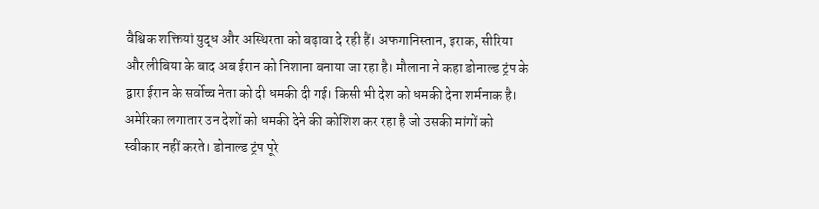वैश्विक शक्तियां युद्ध और अस्थिरता को बढ़ावा दे रही हैं। अफगानिस्तान, इराक, सीरिया और लीबिया के बाद अब ईरान को निशाना बनाया जा रहा है। मौलाना ने कहा डोनाल्ड ट्रंप के द्वारा ईरान के सर्वोच्च नेता को दी धमकी दी गई। किसी भी देश को धमकी देना शर्मनाक है। अमेरिका लगातार उन देशों को धमकी देने की कोशिश कर रहा है जो उसकी मांगों को स्वीकार नहीं करते। डोनाल्ड ट्रंप पूरे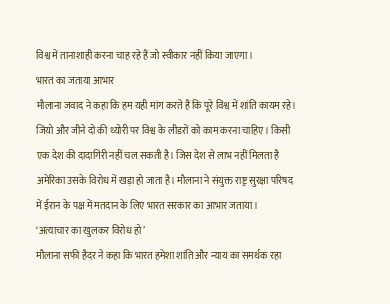विश्व में तानाशाही करना चाह रहे हैं जो स्वीकार नहीं किया जाएगा।
भारत का जताया आभार
मौलाना जवाद ने कहा कि हम यही मांग करते हैं कि पूरे विश्व में शांति कायम रहे। जियो और जीने दो की थ्योरी पर विश्व के लीडरों को काम करना चाहिए। किसी एक देश की दादागिरी नहीं चल सकती है। जिस देश से लाभ नहीं मिलता है अमेरिका उसके विरोध में खड़ा हो जाता है। मौलाना ने संयुक्त राष्ट्र सुरक्षा परिषद में ईरान के पक्ष में मतदान के लिए भारत सरकार का आभार जताया।
‘अत्याचार का खुलकर विरोध हो’
मौलाना सफी हैदर ने कहा कि भारत हमेशा शांति और न्याय का समर्थक रहा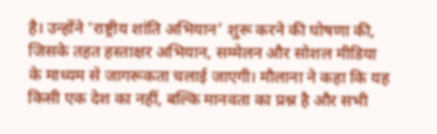है। उन्होंने ‘राष्ट्रीय शांति अभियान’ शुरू करने की घोषणा की, जिसके तहत हस्ताक्षर अभियान, सम्मेलन और सोशल मीडिया के माध्यम से जागरूकता चलाई जाएगी। मौलाना ने कहा कि यह किसी एक देश का नहीं, बल्कि मानवता का प्रश्न है और सभी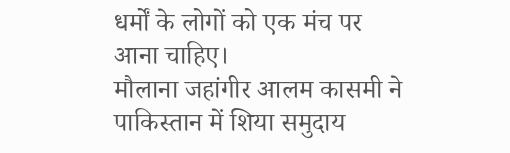धर्मों के लोगों को एक मंच पर आना चाहिए।
मौलाना जहांगीर आलम कासमी ने पाकिस्तान में शिया समुदाय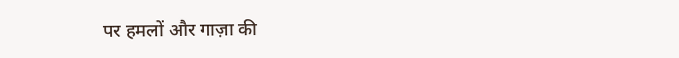पर हमलों और गाज़ा की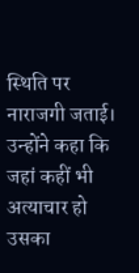स्थिति पर नाराजगी जताई। उन्होंने कहा कि जहां कहीं भी अत्याचार हो उसका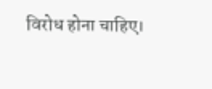विरोध होना चाहिए।